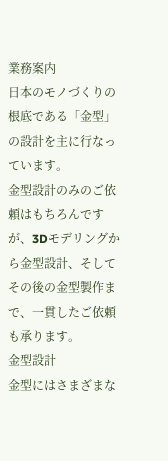業務案内
日本のモノづくりの根底である「金型」の設計を主に行なっています。
金型設計のみのご依頼はもちろんですが、3Dモデリングから金型設計、そしてその後の金型製作まで、一貫したご依頼も承ります。
金型設計
金型にはさまざまな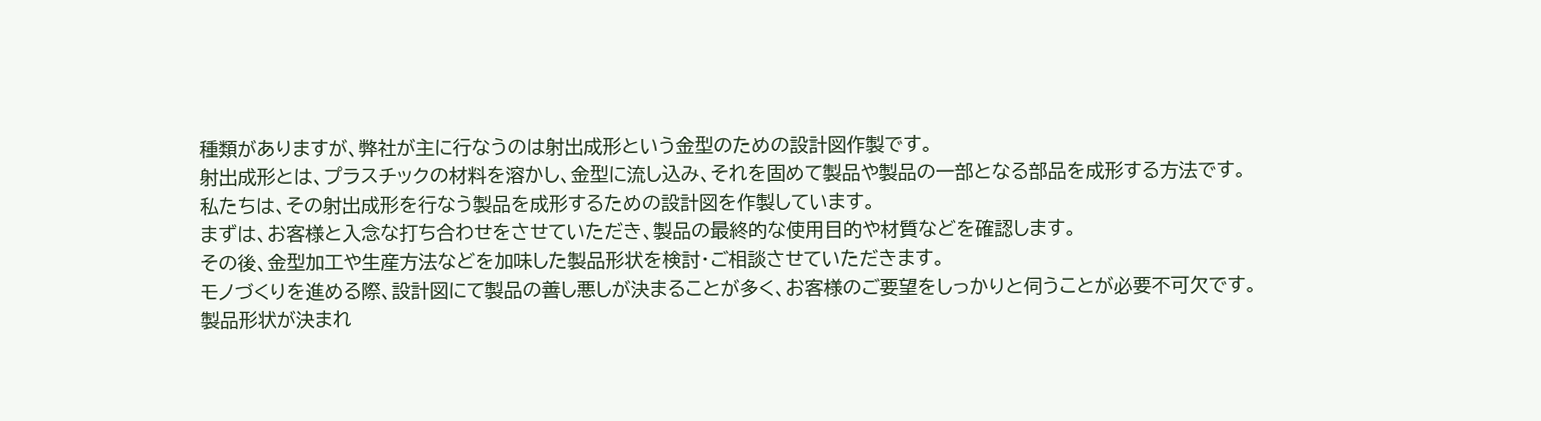種類がありますが、弊社が主に行なうのは射出成形という金型のための設計図作製です。
射出成形とは、プラスチックの材料を溶かし、金型に流し込み、それを固めて製品や製品の一部となる部品を成形する方法です。
私たちは、その射出成形を行なう製品を成形するための設計図を作製しています。
まずは、お客様と入念な打ち合わせをさせていただき、製品の最終的な使用目的や材質などを確認します。
その後、金型加工や生産方法などを加味した製品形状を検討・ご相談させていただきます。
モノづくりを進める際、設計図にて製品の善し悪しが決まることが多く、お客様のご要望をしっかりと伺うことが必要不可欠です。
製品形状が決まれ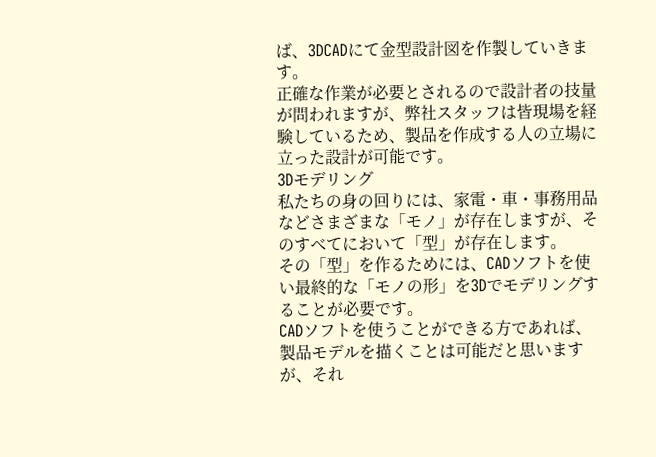ば、3DCADにて金型設計図を作製していきます。
正確な作業が必要とされるので設計者の技量が問われますが、弊社スタッフは皆現場を経験しているため、製品を作成する人の立場に立った設計が可能です。
3Dモデリング
私たちの身の回りには、家電・車・事務用品などさまざまな「モノ」が存在しますが、そのすべてにおいて「型」が存在します。
その「型」を作るためには、CADソフトを使い最終的な「モノの形」を3Dでモデリングすることが必要です。
CADソフトを使うことができる方であれば、製品モデルを描くことは可能だと思いますが、それ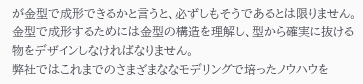が金型で成形できるかと言うと、必ずしもそうであるとは限りません。
金型で成形するためには金型の構造を理解し、型から確実に抜ける物をデザインしなければなりません。
弊社ではこれまでのさまざまななモデリングで培ったノウハウを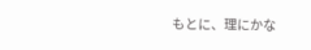もとに、理にかな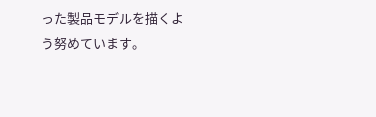った製品モデルを描くよう努めています。